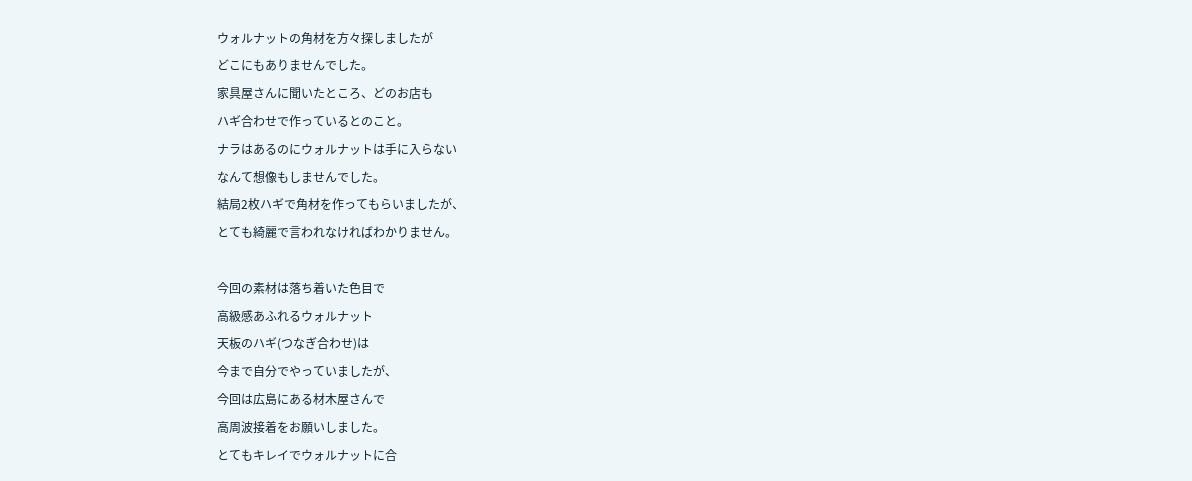ウォルナットの角材を方々探しましたが
どこにもありませんでした。
家具屋さんに聞いたところ、どのお店も
ハギ合わせで作っているとのこと。
ナラはあるのにウォルナットは手に入らない
なんて想像もしませんでした。
結局2枚ハギで角材を作ってもらいましたが、
とても綺麗で言われなければわかりません。

今回の素材は落ち着いた色目で
高級感あふれるウォルナット
天板のハギ(つなぎ合わせ)は
今まで自分でやっていましたが、
今回は広島にある材木屋さんで
高周波接着をお願いしました。
とてもキレイでウォルナットに合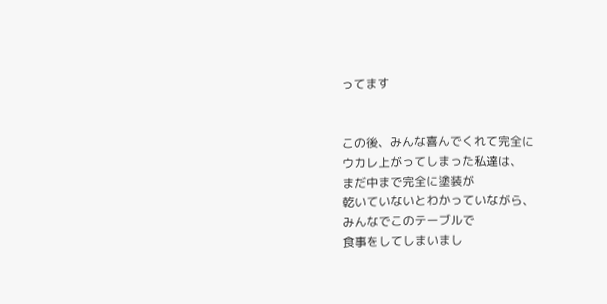ってます


この後、みんな喜んでくれて完全に
ウカレ上がってしまった私達は、
まだ中まで完全に塗装が
乾いていないとわかっていながら、
みんなでこのテーブルで
食事をしてしまいまし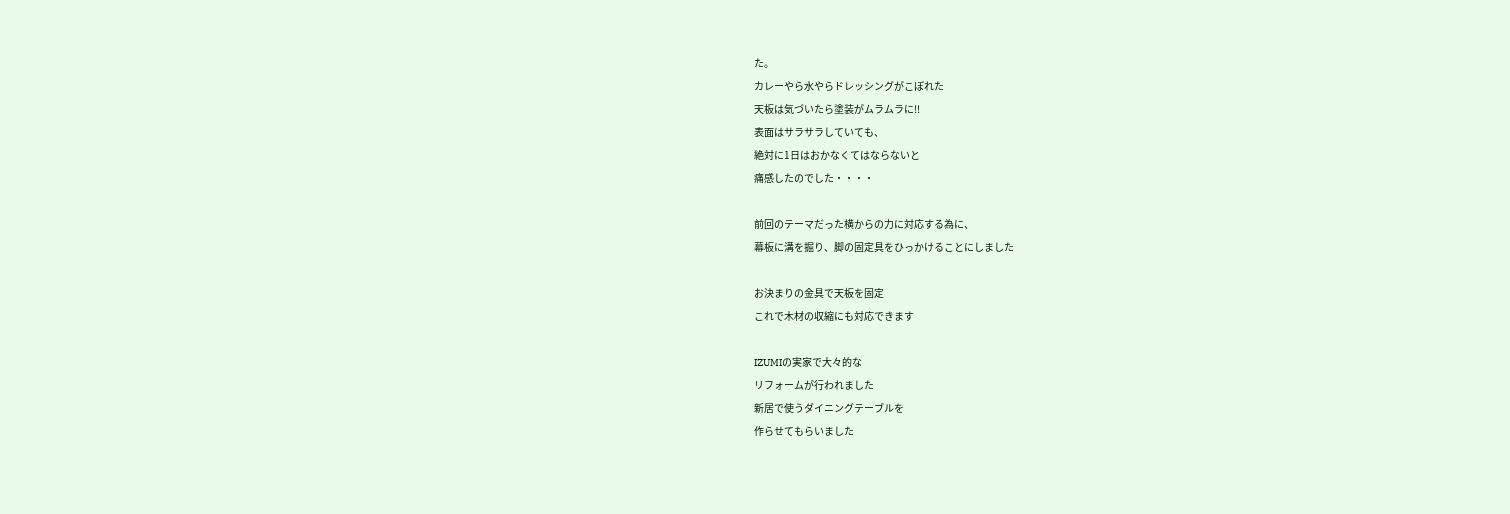た。
カレーやら水やらドレッシングがこぼれた
天板は気づいたら塗装がムラムラに!!
表面はサラサラしていても、
絶対に1日はおかなくてはならないと
痛感したのでした・・・・

前回のテーマだった横からの力に対応する為に、
幕板に溝を掘り、脚の固定具をひっかけることにしました

お決まりの金具で天板を固定
これで木材の収縮にも対応できます

IZUMIの実家で大々的な
リフォームが行われました
新居で使うダイニングテーブルを
作らせてもらいました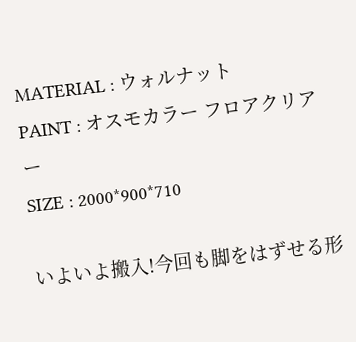MATERIAL : ウォルナット
PAINT : オスモカラー フロアクリアー
SIZE : 2000*900*710

いよいよ搬入!今回も脚をはずせる形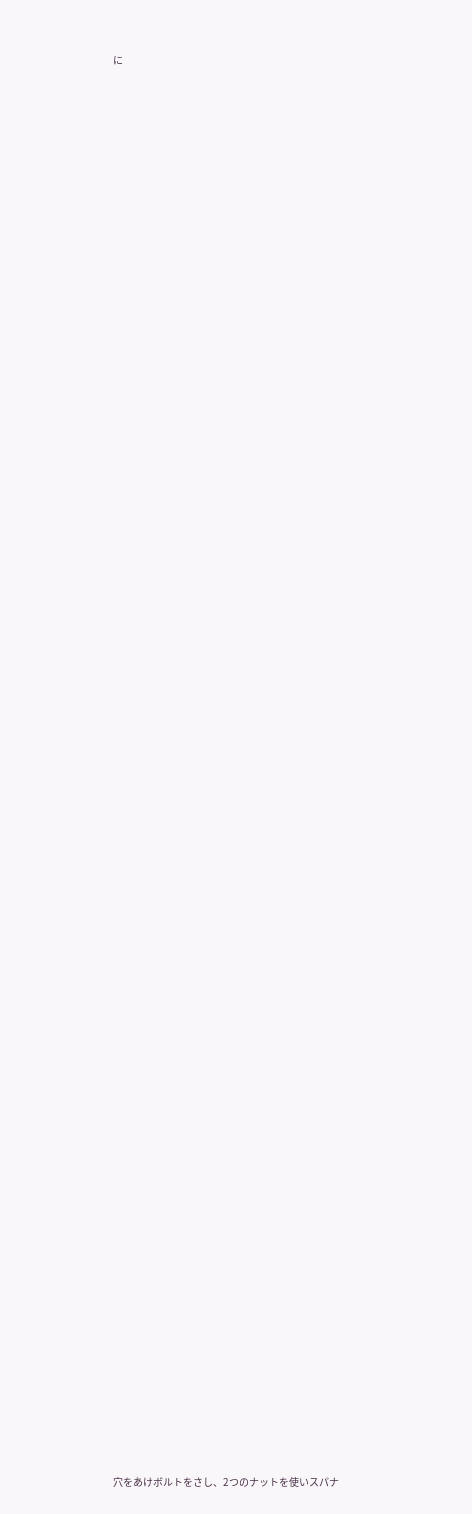に














































































穴をあけボルトをさし、2つのナットを使いスパナ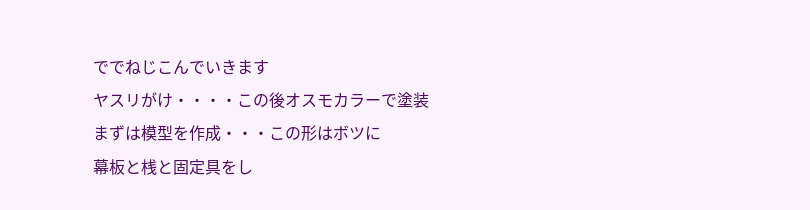ででねじこんでいきます
ヤスリがけ・・・・この後オスモカラーで塗装
まずは模型を作成・・・この形はボツに
幕板と桟と固定具をし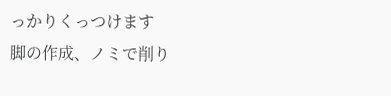っかりくっつけます
脚の作成、ノミで削り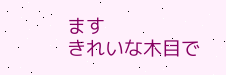ます
きれいな木目で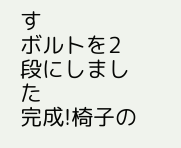す
ボルトを2段にしました
完成!椅子の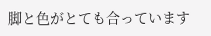脚と色がとても合っています